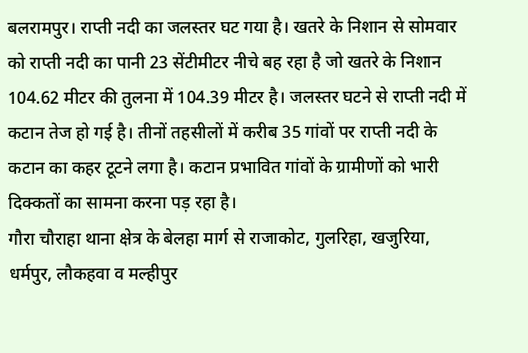बलरामपुर। राप्ती नदी का जलस्तर घट गया है। खतरे के निशान से सोमवार को राप्ती नदी का पानी 23 सेंटीमीटर नीचे बह रहा है जो खतरे के निशान 104.62 मीटर की तुलना में 104.39 मीटर है। जलस्तर घटने से राप्ती नदी में कटान तेज हो गई है। तीनों तहसीलों में करीब 35 गांवों पर राप्ती नदी के कटान का कहर टूटने लगा है। कटान प्रभावित गांवों के ग्रामीणों को भारी दिक्कतों का सामना करना पड़ रहा है।
गौरा चौराहा थाना क्षेत्र के बेलहा मार्ग से राजाकोट, गुलरिहा, खजुरिया, धर्मपुर, लौकहवा व मल्हीपुर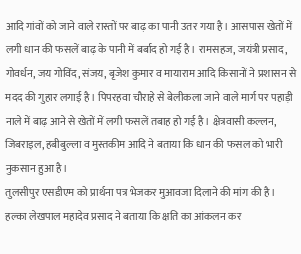आदि गांवों को जाने वाले रास्तों पर बाढ़ का पानी उतर गया है। आसपास खेतों में लगी धान की फसलें बाढ़ के पानी में बर्बाद हो गई है। रामसहज, जयंत्री प्रसाद, गोवर्धन, जय गोविंद, संजय, बृजेश कुमार व मायाराम आदि किसानों ने प्रशासन से मदद की गुहार लगाई है। पिपरहवा चौराहे से बेलीकला जाने वाले मार्ग पर पहाड़ी नाले में बाढ़ आने से खेतों में लगी फसलें तबाह हो गई है। क्षेत्रवासी कल्लन, जिबराइल, हबीबुल्ला व मुस्तकीम आदि ने बताया कि धान की फसल को भारी नुकसान हुआ है।
तुलसीपुर एसडीएम को प्रार्थना पत्र भेजकर मुआवजा दिलाने की मांग की है। हल्का लेखपाल महादेव प्रसाद ने बताया कि क्षति का आंकलन कर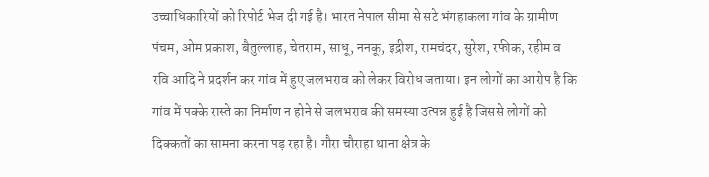उच्चाधिकारियों को रिपोर्ट भेज दी गई है। भारत नेपाल सीमा से सटे भंगहाकला गांव के ग्रामीण पंचम, ओम प्रकाश, बैतुल्लाह, चेतराम, साधू, ननकू, इद्रीश, रामचंदर, सुरेश, रफीक, रहीम व रवि आदि ने प्रदर्शन कर गांव में हुए जलभराव को लेकर विरोध जताया। इन लोगों का आरोप है कि गांव में पक्के रास्ते का निर्माण न होने से जलभराव की समस्या उत्पन्न हुई है जिससे लोगों को दिक्कतों का सामना करना पड़ रहा है। गौरा चौराहा थाना क्षेत्र के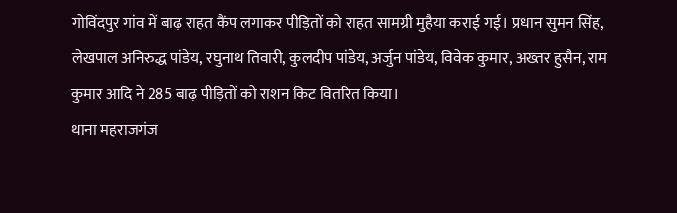गोविंदपुर गांव में बाढ़ राहत कैंप लगाकर पीड़ितों को राहत सामग्री मुहैया कराई गई। प्रधान सुमन सिंह, लेखपाल अनिरुद्ध पांडेय, रघुनाथ तिवारी, कुलदीप पांडेय, अर्जुन पांडेय, विवेक कुमार, अख्तर हुसैन, राम कुमार आदि ने 285 बाढ़ पीड़ितों को राशन किट वितरित किया।
थाना महराजगंज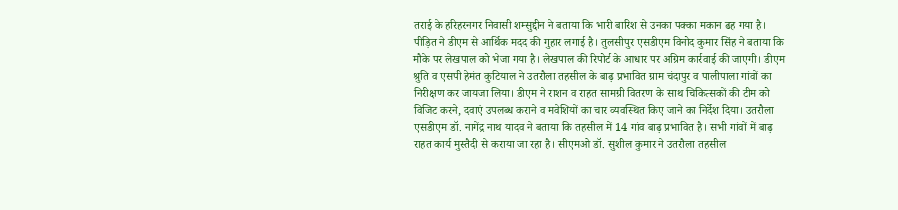तराई के हरिहरनगर निवासी शम्सुद्दीन ने बताया कि भारी बारिश से उनका पक्का मकान ढह गया है। पीड़ित ने डीएम से आर्थिक मदद की गुहार लगाई है। तुलसीपुर एसडीएम विनोद कुमार सिंह ने बताया कि मौके पर लेखपाल को भेजा गया है। लेखपाल की रिपोर्ट के आधार पर अग्रिम कार्रवाई की जाएगी। डीएम श्रुति व एसपी हेमंत कुटियाल ने उतरौला तहसील के बाढ़ प्रभावित ग्राम चंदापुर व पालीपाला गांवों का निरीक्षण कर जायजा लिया। डीएम ने राशन व राहत सामग्री वितरण के साथ चिकित्सकों की टीम को विजिट करने, दवाएं उपलब्ध कराने व मवेशियों का चार व्यवस्थित किए जाने का निर्देश दिया। उतरौला एसडीएम डॉ. नागेंद्र नाथ यादव ने बताया कि तहसील में 14 गांव बाढ़ प्रभावित है। सभी गांवों में बाढ़ राहत कार्य मुस्तैदी से कराया जा रहा है। सीएमओ डॉ. सुशील कुमार ने उतरौला तहसील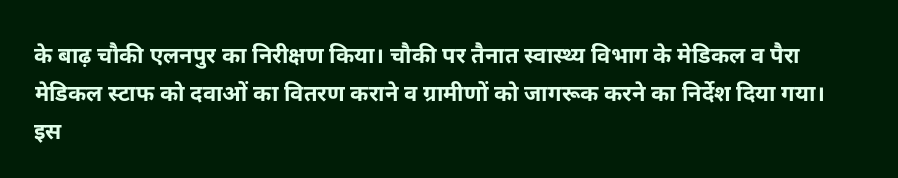के बाढ़ चौकी एलनपुर का निरीक्षण किया। चौकी पर तैनात स्वास्थ्य विभाग के मेडिकल व पैरा मेडिकल स्टाफ को दवाओं का वितरण कराने व ग्रामीणों को जागरूक करने का निर्देश दिया गया। इस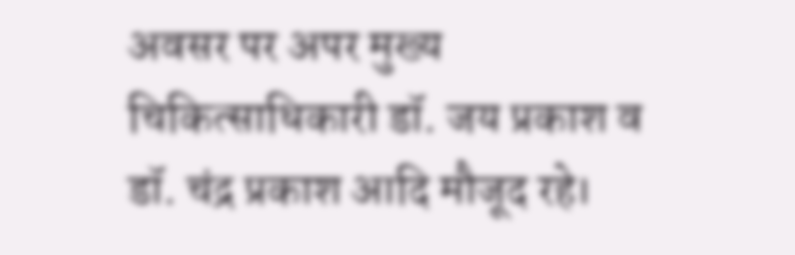अवसर पर अपर मुख्य चिकित्साधिकारी डॉ. जय प्रकाश व डॉ. चंद्र प्रकाश आदि मौजूद रहे।